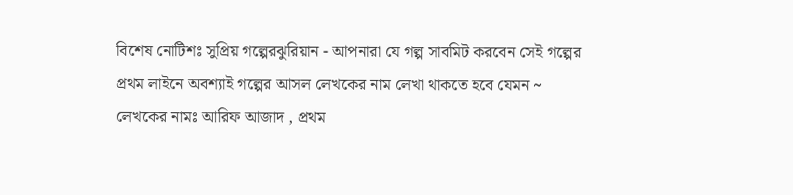বিশেষ নোটিশঃ সুপ্রিয় গল্পেরঝুরিয়ান - আপনারা যে গল্প সাবমিট করবেন সেই গল্পের প্রথম লাইনে অবশ্যাই গল্পের আসল লেখকের নাম লেখা থাকতে হবে যেমন ~ লেখকের নামঃ আরিফ আজাদ , প্রথম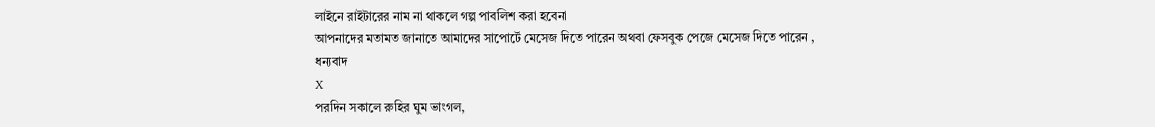লাইনে রাইটারের নাম না থাকলে গল্প পাবলিশ করা হবেনা
আপনাদের মতামত জানাতে আমাদের সাপোর্টে মেসেজ দিতে পারেন অথবা ফেসবুক পেজে মেসেজ দিতে পারেন , ধন্যবাদ
X
পরদিন সকালে রুহির ঘুম ভাংগল,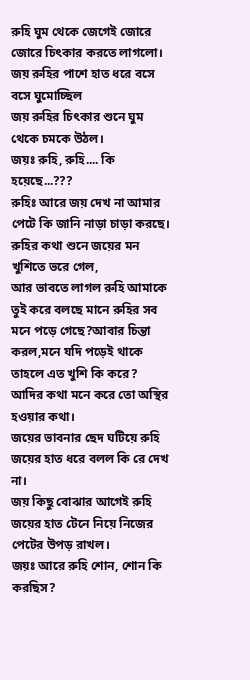রুহি ঘুম থেকে জেগেই জোরে জোরে চিৎকার করতে লাগলো।
জয় রুহির পাশে হাত ধরে বসে বসে ঘুমোচ্ছিল
জয় রুহির চিৎকার শুনে ঘুম থেকে চমকে উঠল।
জয়ঃ রুহি, রুহি.... কি হয়েছে...???
রুহিঃ আরে জয় দেখ না আমার পেটে কি জানি নাড়া চাড়া করছে।
রুহির কথা শুনে জয়ের মন খুশিতে ভরে গেল,
আর ভাবতে লাগল রুহি আমাকে তুই করে বলছে মানে রুহির সব মনে পড়ে গেছে?আবার চিন্তা করল,মনে যদি পড়েই থাকে তাহলে এত খুশি কি করে? আদির কথা মনে করে তো অস্থির হওয়ার কথা।
জয়ের ভাবনার ছেদ ঘটিয়ে রুহি জয়ের হাত ধরে বলল কি রে দেখ না।
জয় কিছু বোঝার আগেই রুহি জয়ের হাত টেনে নিয়ে নিজের পেটের উপড় রাখল।
জয়ঃ আরে রুহি শোন, শোন কি করছিস?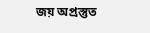জয় অপ্রস্তুত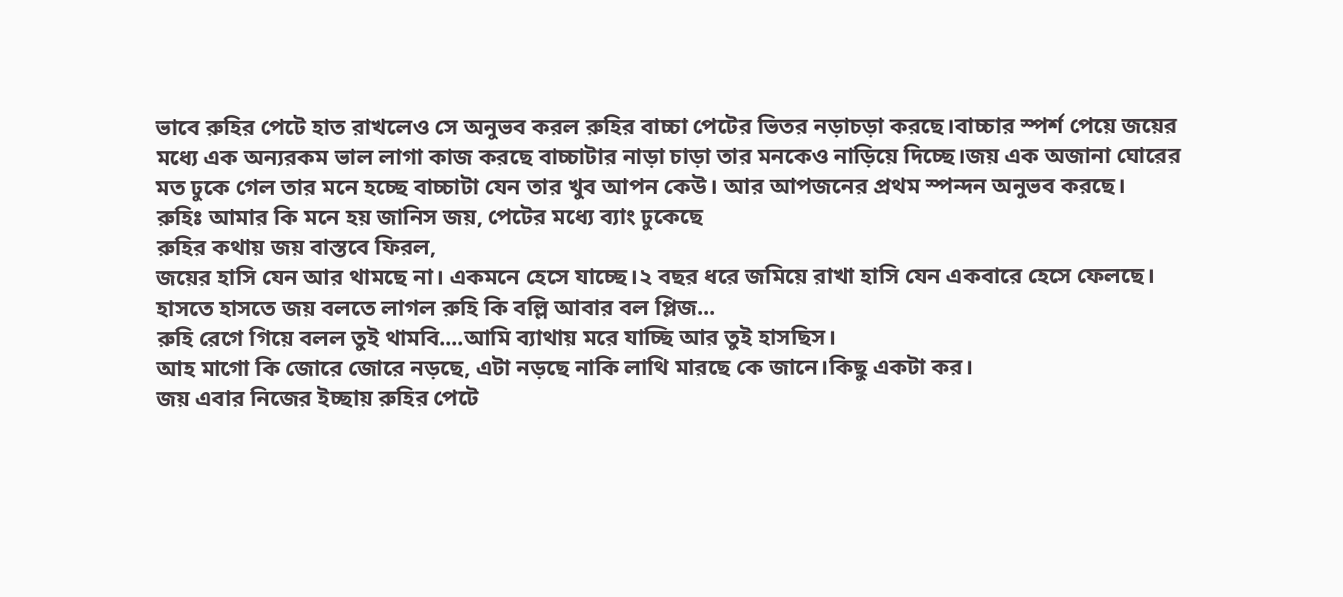ভাবে রুহির পেটে হাত রাখলেও সে অনুভব করল রুহির বাচ্চা পেটের ভিতর নড়াচড়া করছে।বাচ্চার স্পর্শ পেয়ে জয়ের মধ্যে এক অন্যরকম ভাল লাগা কাজ করছে বাচ্চাটার নাড়া চাড়া তার মনকেও নাড়িয়ে দিচ্ছে।জয় এক অজানা ঘোরের মত ঢুকে গেল তার মনে হচ্ছে বাচ্চাটা যেন তার খুব আপন কেউ। আর আপজনের প্রথম স্পন্দন অনুভব করছে।
রুহিঃ আমার কি মনে হয় জানিস জয়, পেটের মধ্যে ব্যাং ঢুকেছে
রুহির কথায় জয় বাস্তবে ফিরল,
জয়ের হাসি যেন আর থামছে না। একমনে হেসে যাচ্ছে।২ বছর ধরে জমিয়ে রাখা হাসি যেন একবারে হেসে ফেলছে।
হাসতে হাসতে জয় বলতে লাগল রুহি কি বল্লি আবার বল প্লিজ...
রুহি রেগে গিয়ে বলল তুই থামবি....আমি ব্যাথায় মরে যাচ্ছি আর তুই হাসছিস।
আহ মাগো কি জোরে জোরে নড়ছে, এটা নড়ছে নাকি লাথি মারছে কে জানে।কিছু একটা কর।
জয় এবার নিজের ইচ্ছায় রুহির পেটে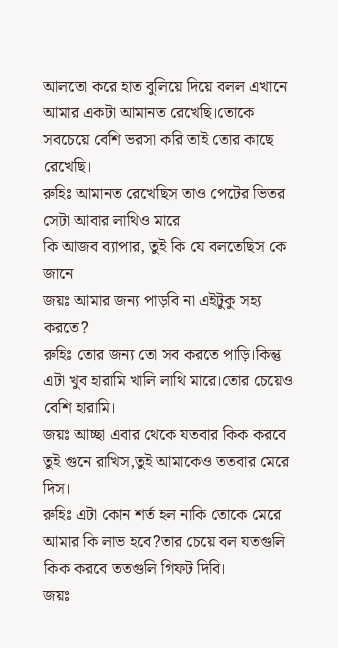আলতো করে হাত বুলিয়ে দিয়ে বলল এখানে আমার একটা আমানত রেখেছি।তোকে সবচেয়ে বেশি ভরসা করি তাই তোর কাছে রেখেছি।
রুহিঃ আমানত রেখেছিস তাও পেটের ভিতর সেটা আবার লাথিও মারে
কি আজব ব্যাপার, তুই কি যে বলতেছিস কে জানে
জয়ঃ আমার জন্য পাড়বি না এইটুকু সহ্য করতে?
রুহিঃ তোর জন্য তো সব করতে পাড়ি।কিন্তু এটা খুব হারামি খালি লাথি মারে।তোর চেয়েও বেশি হারামি।
জয়ঃ আচ্ছা এবার থেকে যতবার কিক করবে তুই গুনে রাখিস,তুই আমাকেও ততবার মেরে দিস।
রুহিঃ এটা কোন শর্ত হল নাকি তোকে মেরে আমার কি লাভ হবে?তার চেয়ে বল যতগুলি কিক করবে ততগুলি গিফট দিবি।
জয়ঃ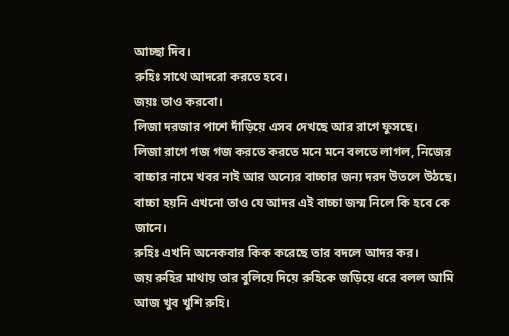আচ্ছা দিব।
রুহিঃ সাথে আদরো করতে হবে।
জয়ঃ তাও করবো।
লিজা দরজার পাশে দাঁড়িয়ে এসব দেখছে আর রাগে ফুসছে।
লিজা রাগে গজ গজ করতে করতে মনে মনে বলতে লাগল, নিজের বাচ্চার নামে খবর নাই আর অন্যের বাচ্চার জন্য দরদ উতলে উঠছে।
বাচ্চা হয়নি এখনো তাও যে আদর এই বাচ্চা জন্ম নিলে কি হবে কে জানে।
রুহিঃ এখনি অনেকবার কিক করেছে তার বদলে আদর কর।
জয় রুহির মাথায় তার বুলিয়ে দিয়ে রুহিকে জড়িয়ে ধরে বলল আমি আজ খুব খুশি রুহি।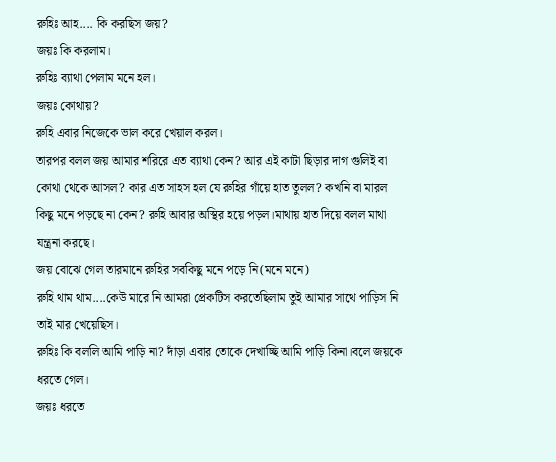রুহিঃ আহ.... কি করছিস জয়?
জয়ঃ কি করলাম।
রুহিঃ ব্যাথা পেলাম মনে হল।
জয়ঃ কোথায়?
রুহি এবার নিজেকে ভাল করে খেয়াল করল।
তারপর বলল জয় আমার শরিরে এত ব্যাথা কেন? আর এই কাটা ছিড়ার দাগ গুলিই বা কোথা থেকে আসল? কার এত সাহস হল যে রুহির গাঁয়ে হাত তুলল? কখনি বা মারল কিছু মনে পড়ছে না কেন? রুহি আবার অস্থির হয়ে পড়ল।মাথায় হাত দিয়ে বলল মাথা যন্ত্রনা করছে।
জয় বোঝে গেল তারমানে রুহির সবকিছু মনে পড়ে নি(মনে মনে)
রুহি থাম থাম....কেউ মারে নি আমরা প্রেকটিস করতেছিলাম তুই আমার সাথে পাড়িস নি তাই মার খেয়েছিস।
রুহিঃ কি বললি আমি পাড়ি না? দাঁড়া এবার তোকে দেখাচ্ছি আমি পাড়ি কিনা।বলে জয়কে ধরতে গেল।
জয়ঃ ধরতে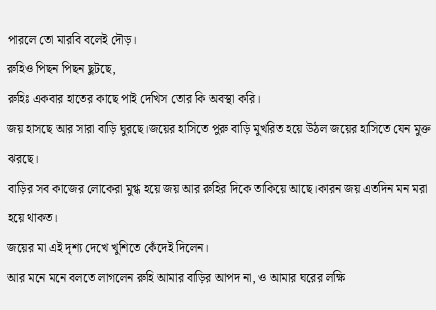পারলে তো মারবি বলেই দৌড়।
রুহিও পিছন পিছন ছুটছে,
রুহিঃ একবার হাতের কাছে পাই দেখিস তোর কি অবস্থা করি।
জয় হাসছে আর সারা বাড়ি ঘুরছে।জয়ের হাসিতে পুরু বাড়ি মুখরিত হয়ে উঠল জয়ের হাসিতে যেন মুক্ত ঝরছে।
বাড়ির সব কাজের লোকেরা মুগ্ধ হয়ে জয় আর রুহির দিকে তাকিয়ে আছে।কারন জয় এতদিন মন মরা হয়ে থাকত।
জয়ের মা এই দৃশ্য দেখে খুশিতে কেঁদেই দিলেন।
আর মনে মনে বলতে লাগলেন রুহি আমার বাড়ির আপদ না, ও আমার ঘরের লক্ষি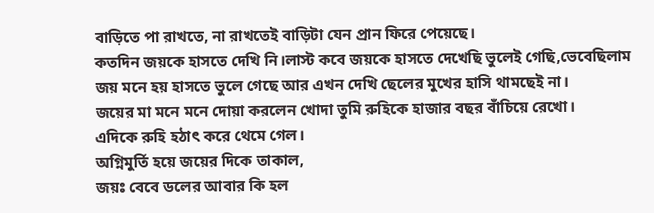বাড়িতে পা রাখতে, না রাখতেই বাড়িটা যেন প্রান ফিরে পেয়েছে।
কতদিন জয়কে হাসতে দেখি নি।লাস্ট কবে জয়কে হাসতে দেখেছি ভুলেই গেছি,ভেবেছিলাম জয় মনে হয় হাসতে ভুলে গেছে আর এখন দেখি ছেলের মুখের হাসি থামছেই না।
জয়ের মা মনে মনে দোয়া করলেন খোদা তুমি রুহিকে হাজার বছর বাঁচিয়ে রেখো।
এদিকে রুহি হঠাৎ করে থেমে গেল।
অগ্নিমুর্তি হয়ে জয়ের দিকে তাকাল,
জয়ঃ বেবে ডলের আবার কি হল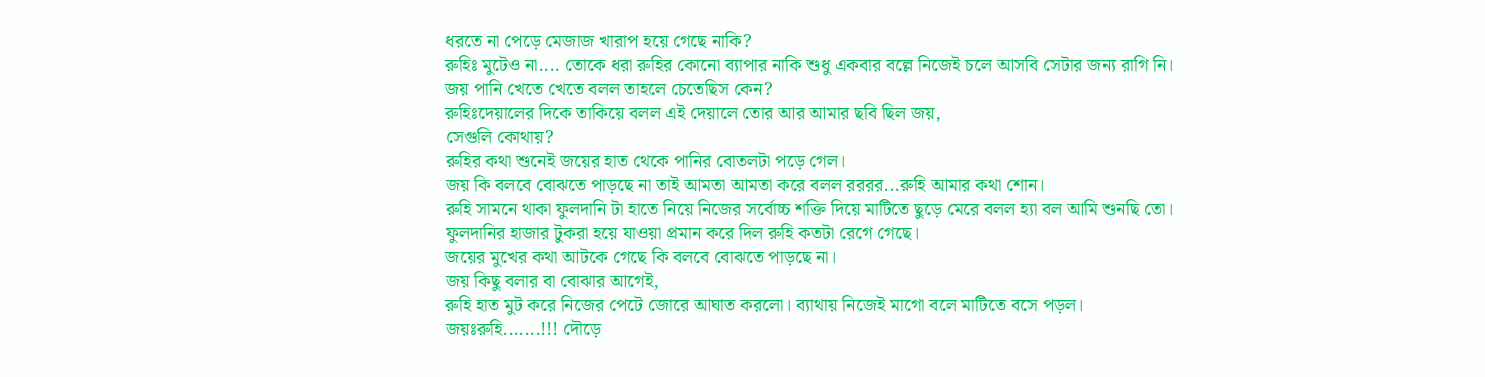ধরতে না পেড়ে মেজাজ খারাপ হয়ে গেছে নাকি?
রুহিঃ মুটেও না.... তোকে ধরা রুহির কোনো ব্যাপার নাকি শুধু একবার বল্লে নিজেই চলে আসবি সেটার জন্য রাগি নি।
জয় পানি খেতে খেতে বলল তাহলে চেতেছিস কেন?
রুহিঃদেয়ালের দিকে তাকিয়ে বলল এই দেয়ালে তোর আর আমার ছবি ছিল জয়,
সেগুলি কোথায়?
রুহির কথা শুনেই জয়ের হাত থেকে পানির বোতলটা পড়ে গেল।
জয় কি বলবে বোঝতে পাড়ছে না তাই আমতা আমতা করে বলল রররর...রুহি আমার কথা শোন।
রুহি সামনে থাকা ফুলদানি টা হাতে নিয়ে নিজের সর্বোচ্চ শক্তি দিয়ে মাটিতে ছুড়ে মেরে বলল হ্যা বল আমি শুনছি তো।
ফুলদানির হাজার টুকরা হয়ে যাওয়া প্রমান করে দিল রুহি কতটা রেগে গেছে।
জয়ের মুখের কথা আটকে গেছে কি বলবে বোঝতে পাড়ছে না।
জয় কিছু বলার বা বোঝার আগেই,
রুহি হাত মুট করে নিজের পেটে জোরে আঘাত করলো। ব্যাথায় নিজেই মাগো বলে মাটিতে বসে পড়ল।
জয়ঃরুহি.......!!! দৌড়ে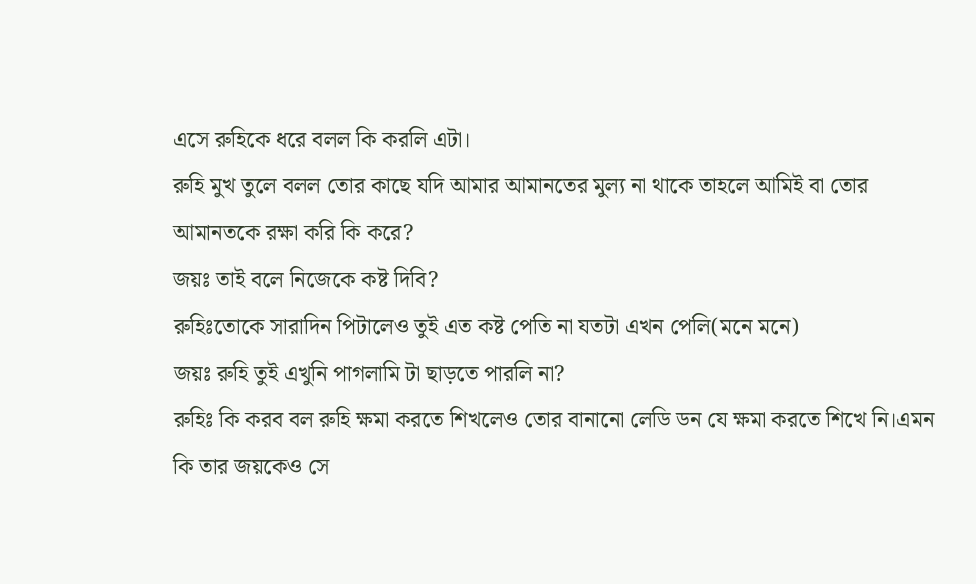এসে রুহিকে ধরে বলল কি করলি এটা।
রুহি মুখ তুলে বলল তোর কাছে যদি আমার আমানতের মুল্য না থাকে তাহলে আমিই বা তোর আমানতকে রক্ষা করি কি করে?
জয়ঃ তাই বলে নিজেকে কষ্ট দিবি?
রুহিঃতোকে সারাদিন পিটালেও তুই এত কষ্ট পেতি না যতটা এখন পেলি(মনে মনে)
জয়ঃ রুহি তুই এখুনি পাগলামি টা ছাড়তে পারলি না?
রুহিঃ কি করব বল রুহি ক্ষমা করতে শিখলেও তোর বানানো লেডি ডন যে ক্ষমা করতে শিখে নি।এমন কি তার জয়কেও সে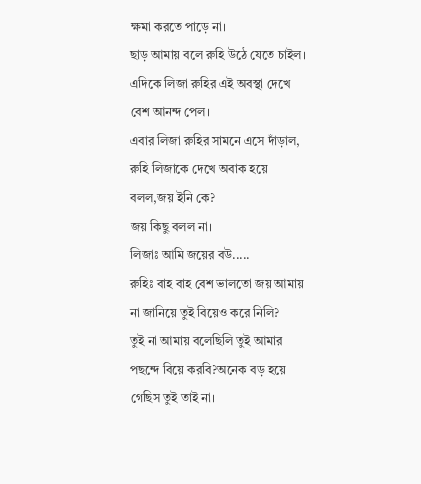ক্ষমা করতে পাড়ে না।
ছাড় আমায় বলে রুহি উঠে যেতে চাইল।
এদিকে লিজা রুহির এই অবস্থা দেখে বেশ আনন্দ পেল।
এবার লিজা রুহির সামনে এসে দাঁড়াল,
রুহি লিজাকে দেখে অবাক হয়ে বলল,জয় ইনি কে?
জয় কিছু বলল না।
লিজাঃ আমি জয়ের বউ.....
রুহিঃ বাহ বাহ বেশ ভালতো জয় আমায় না জানিয়ে তুই বিয়েও করে নিলি?
তুই না আমায় বলেছিলি তুই আমার পছন্দে বিয়ে করবি?অনেক বড় হয়ে গেছিস তুই তাই না।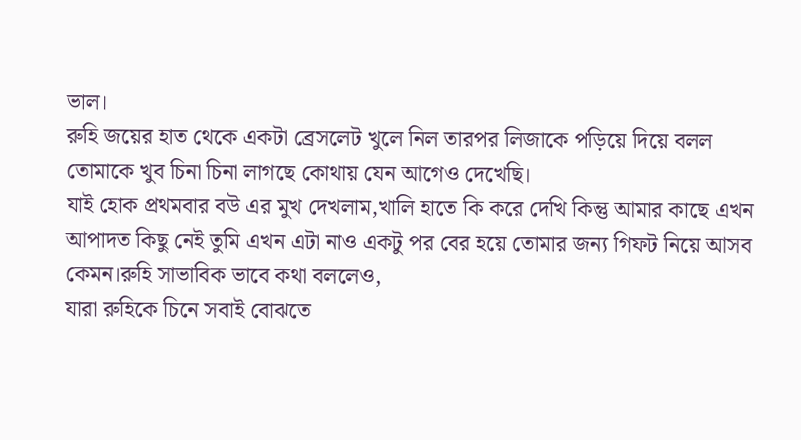ভাল।
রুহি জয়ের হাত থেকে একটা ব্রেসলেট খুলে নিল তারপর লিজাকে পড়িয়ে দিয়ে বলল তোমাকে খুব চিনা চিনা লাগছে কোথায় যেন আগেও দেখেছি।
যাই হোক প্রথমবার বউ এর মুখ দেখলাম,খালি হাতে কি করে দেখি কিন্তু আমার কাছে এখন আপাদত কিছু নেই তুমি এখন এটা নাও একটু পর বের হয়ে তোমার জন্য গিফট নিয়ে আসব কেমন।রুহি সাভাবিক ভাবে কথা বললেও,
যারা রুহিকে চিনে সবাই বোঝতে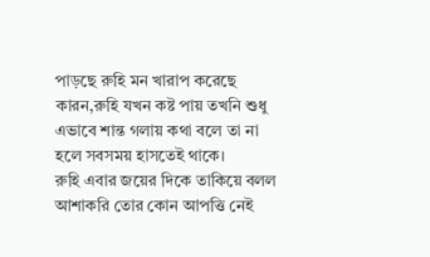পাড়ছে রুহি মন খারাপ করেছে কারন,রুহি যখন কষ্ট পায় তখনি শুধু এভাবে শান্ত গলায় কথা বলে তা না হলে সবসময় হাসতেই থাকে।
রুহি এবার জয়ের দিকে তাকিয়ে বলল আশাকরি তোর কোন আপত্তি নেই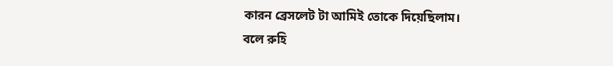কারন ব্রেসলেট টা আমিই তোকে দিয়েছিলাম।
বলে রুহি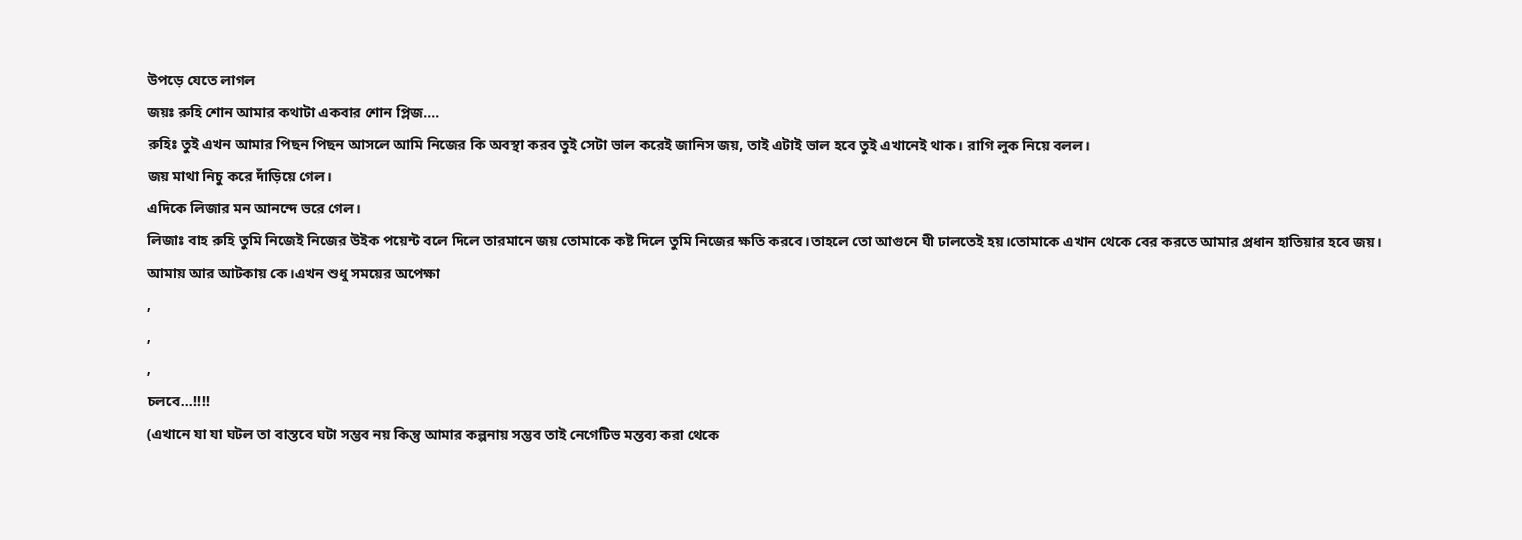উপড়ে যেতে লাগল
জয়ঃ রুহি শোন আমার কথাটা একবার শোন প্লিজ....
রুহিঃ তুই এখন আমার পিছন পিছন আসলে আমি নিজের কি অবস্থা করব তুই সেটা ভাল করেই জানিস জয়, তাই এটাই ভাল হবে তুই এখানেই থাক। রাগি লুক নিয়ে বলল।
জয় মাথা নিচু করে দাঁড়িয়ে গেল।
এদিকে লিজার মন আনন্দে ভরে গেল।
লিজাঃ বাহ রুহি তুমি নিজেই নিজের উইক পয়েন্ট বলে দিলে তারমানে জয় তোমাকে কষ্ট দিলে তুমি নিজের ক্ষতি করবে।তাহলে তো আগুনে ঘী ঢালতেই হয়।তোমাকে এখান থেকে বের করতে আমার প্রধান হাতিয়ার হবে জয়।
আমায় আর আটকায় কে।এখন শুধু সময়ের অপেক্ষা
,
,
,
চলবে...!!!!
(এখানে যা যা ঘটল তা বাস্তবে ঘটা সম্ভব নয় কিন্তু আমার কল্পনায় সম্ভব তাই নেগেটিভ মন্তব্য করা থেকে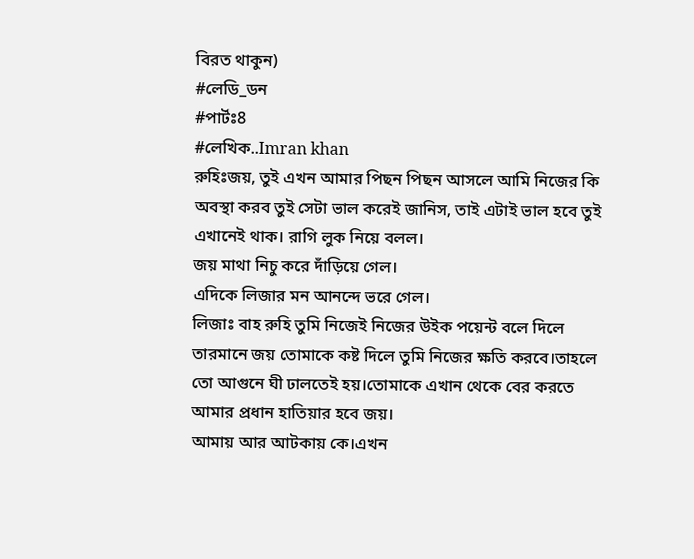বিরত থাকুন)
#লেডি_ডন
#পার্টঃ8
#লেখিক..Imran khan
রুহিঃজয়, তুই এখন আমার পিছন পিছন আসলে আমি নিজের কি অবস্থা করব তুই সেটা ভাল করেই জানিস, তাই এটাই ভাল হবে তুই এখানেই থাক। রাগি লুক নিয়ে বলল।
জয় মাথা নিচু করে দাঁড়িয়ে গেল।
এদিকে লিজার মন আনন্দে ভরে গেল।
লিজাঃ বাহ রুহি তুমি নিজেই নিজের উইক পয়েন্ট বলে দিলে তারমানে জয় তোমাকে কষ্ট দিলে তুমি নিজের ক্ষতি করবে।তাহলে তো আগুনে ঘী ঢালতেই হয়।তোমাকে এখান থেকে বের করতে আমার প্রধান হাতিয়ার হবে জয়।
আমায় আর আটকায় কে।এখন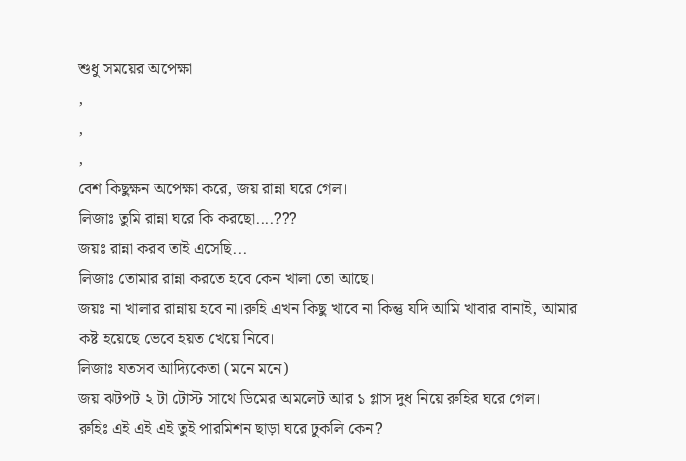শুধু সময়ের অপেক্ষা
,
,
,
বেশ কিছুক্ষন অপেক্ষা করে, জয় রান্না ঘরে গেল।
লিজাঃ তুমি রান্না ঘরে কি করছো....???
জয়ঃ রান্না করব তাই এসেছি...
লিজাঃ তোমার রান্না করতে হবে কেন খালা তো আছে।
জয়ঃ না খালার রান্নায় হবে না।রুহি এখন কিছু খাবে না কিন্তু যদি আমি খাবার বানাই, আমার কষ্ট হয়েছে ভেবে হয়ত খেয়ে নিবে।
লিজাঃ যতসব আদ্যিকেতা (মনে মনে)
জয় ঝটপট ২ টা টোস্ট সাথে ডিমের অমলেট আর ১ গ্লাস দুধ নিয়ে রুহির ঘরে গেল।
রুহিঃ এই এই এই তুই পারমিশন ছাড়া ঘরে ঢুকলি কেন?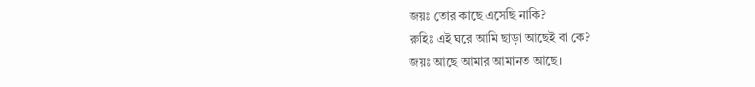জয়ঃ তোর কাছে এসেছি নাকি?
রুহিঃ এই ঘরে আমি ছাড়া আছেই বা কে?
জয়ঃ আছে আমার আমানত আছে।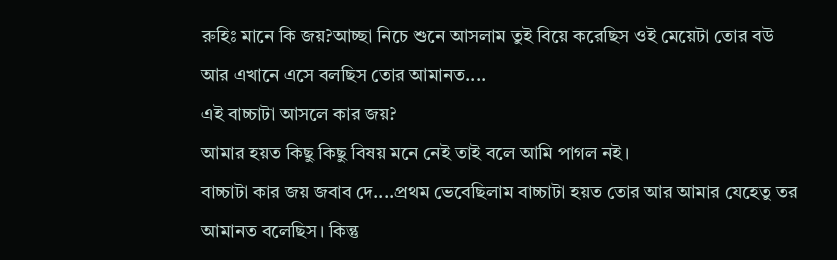রুহিঃ মানে কি জয়?আচ্ছা নিচে শুনে আসলাম তুই বিয়ে করেছিস ওই মেয়েটা তোর বউ আর এখানে এসে বলছিস তোর আমানত....
এই বাচ্চাটা আসলে কার জয়?
আমার হয়ত কিছু কিছু বিষয় মনে নেই তাই বলে আমি পাগল নই।
বাচ্চাটা কার জয় জবাব দে....প্রথম ভেবেছিলাম বাচ্চাটা হয়ত তোর আর আমার যেহেতু তর আমানত বলেছিস। কিন্তু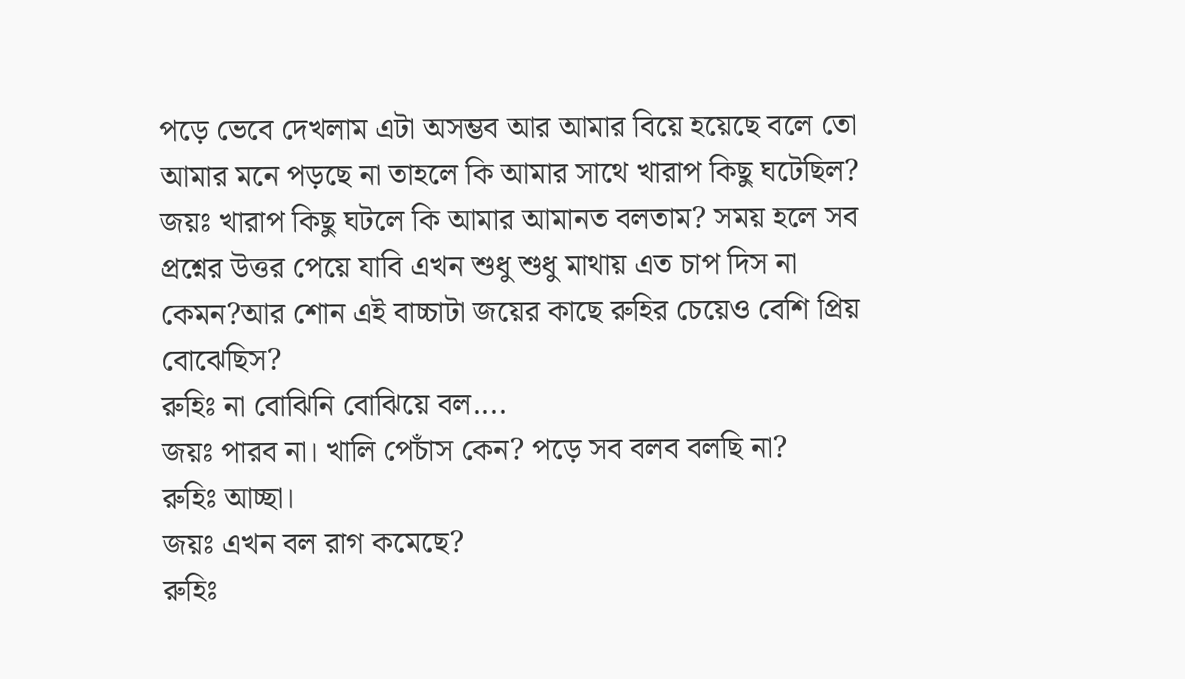পড়ে ভেবে দেখলাম এটা অসম্ভব আর আমার বিয়ে হয়েছে বলে তো আমার মনে পড়ছে না তাহলে কি আমার সাথে খারাপ কিছু ঘটেছিল?
জয়ঃ খারাপ কিছু ঘটলে কি আমার আমানত বলতাম? সময় হলে সব প্রশ্নের উত্তর পেয়ে যাবি এখন শুধু শুধু মাথায় এত চাপ দিস না কেমন?আর শোন এই বাচ্চাটা জয়ের কাছে রুহির চেয়েও বেশি প্রিয় বোঝেছিস?
রুহিঃ না বোঝিনি বোঝিয়ে বল....
জয়ঃ পারব না। খালি পেচাঁস কেন? পড়ে সব বলব বলছি না?
রুহিঃ আচ্ছা।
জয়ঃ এখন বল রাগ কমেছে?
রুহিঃ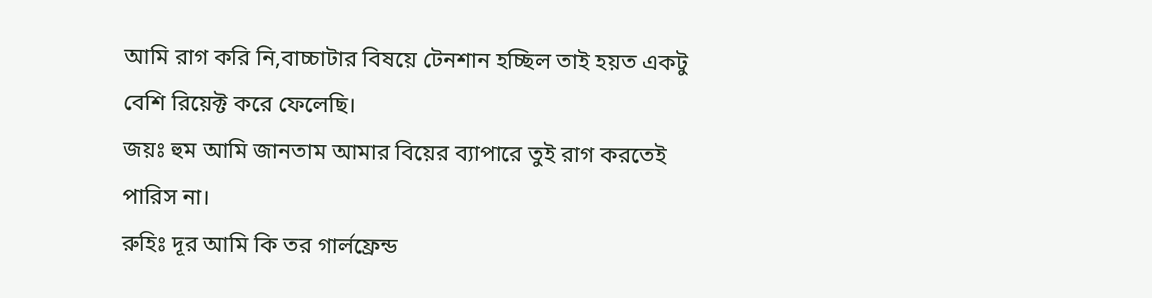আমি রাগ করি নি,বাচ্চাটার বিষয়ে টেনশান হচ্ছিল তাই হয়ত একটু বেশি রিয়েক্ট করে ফেলেছি।
জয়ঃ হুম আমি জানতাম আমার বিয়ের ব্যাপারে তুই রাগ করতেই পারিস না।
রুহিঃ দূর আমি কি তর গার্লফ্রেন্ড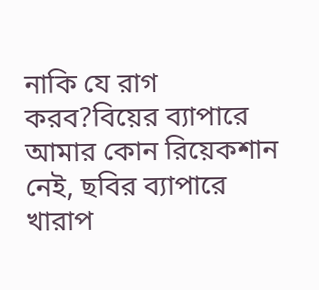নাকি যে রাগ করব?বিয়ের ব্যাপারে আমার কোন রিয়েকশান নেই, ছবির ব্যাপারে খারাপ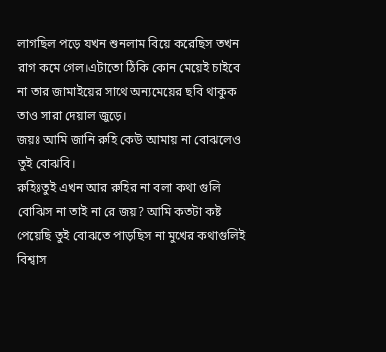লাগছিল পড়ে যখন শুনলাম বিয়ে করেছিস তখন রাগ কমে গেল।এটাতো ঠিকি কোন মেয়েই চাইবে না তার জামাইয়ের সাথে অন্যমেয়ের ছবি থাকুক তাও সারা দেয়াল জুড়ে।
জয়ঃ আমি জানি রুহি কেউ আমায় না বোঝলেও তুই বোঝবি।
রুহিঃতুই এখন আর রুহির না বলা কথা গুলি বোঝিস না তাই না রে জয়? আমি কতটা কষ্ট পেয়েছি তুই বোঝতে পাড়ছিস না মুখের কথাগুলিই বিশ্বাস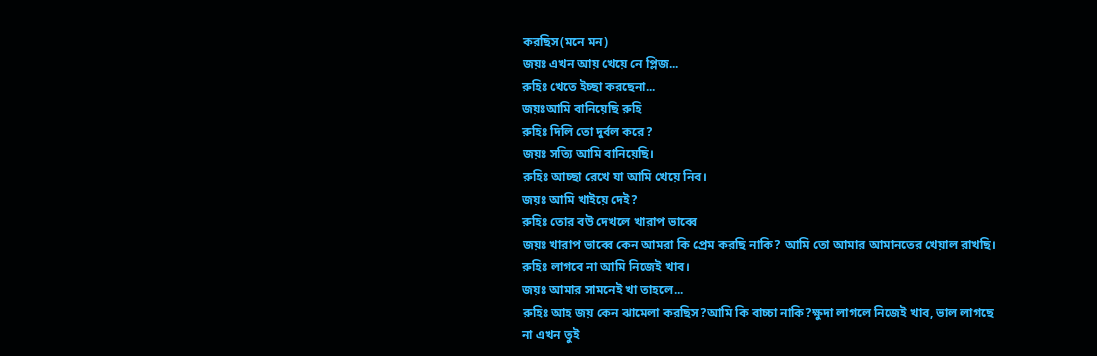করছিস(মনে মন)
জয়ঃ এখন আয় খেয়ে নে প্লিজ...
রুহিঃ খেতে ইচ্ছা করছেনা...
জয়ঃআমি বানিয়েছি রুহি
রুহিঃ দিলি তো দুর্বল করে?
জয়ঃ সত্যি আমি বানিয়েছি।
রুহিঃ আচ্ছা রেখে যা আমি খেয়ে নিব।
জয়ঃ আমি খাইয়ে দেই?
রুহিঃ তোর বউ দেখলে খারাপ ভাব্বে
জয়ঃ খারাপ ভাব্বে কেন আমরা কি প্রেম করছি নাকি? আমি তো আমার আমানতের খেয়াল রাখছি।
রুহিঃ লাগবে না আমি নিজেই খাব।
জয়ঃ আমার সামনেই খা তাহলে...
রুহিঃ আহ জয় কেন ঝামেলা করছিস?আমি কি বাচ্চা নাকি?ক্ষুদা লাগলে নিজেই খাব, ভাল লাগছে না এখন তুই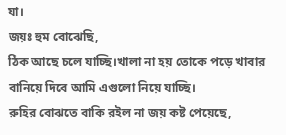যা।
জয়ঃ হুম বোঝেছি,
ঠিক আছে চলে যাচ্ছি।খালা না হয় তোকে পড়ে খাবার বানিয়ে দিবে আমি এগুলো নিয়ে যাচ্ছি।
রুহির বোঝতে বাকি রইল না জয় কষ্ট পেয়েছে,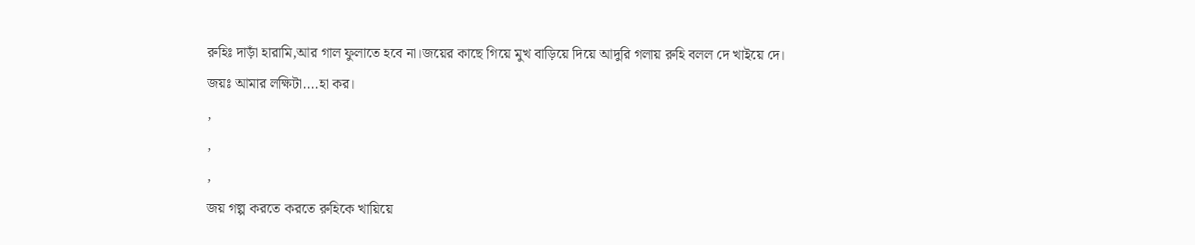রুহিঃ দাড়াঁ হারামি,আর গাল ফুলাতে হবে না।জয়ের কাছে গিয়ে মুখ বাড়িয়ে দিয়ে আদুরি গলায় রুহি বলল দে খাইয়ে দে।
জয়ঃ আমার লক্ষিটা....হা কর।
,
,
,
জয় গল্প করতে করতে রুহিকে খায়িয়ে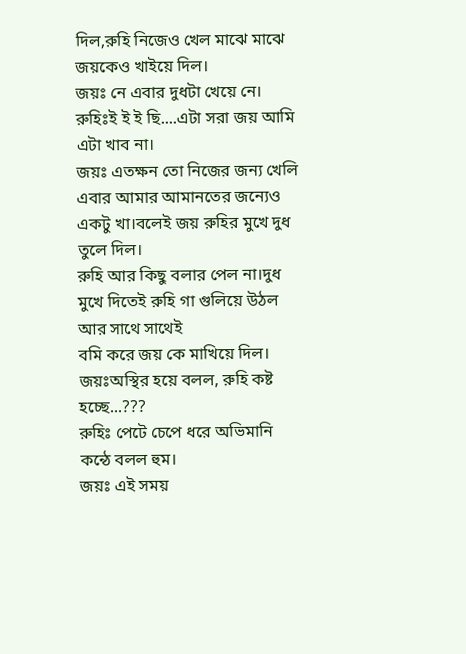দিল,রুহি নিজেও খেল মাঝে মাঝে জয়কেও খাইয়ে দিল।
জয়ঃ নে এবার দুধটা খেয়ে নে।
রুহিঃই ই ই ছি....এটা সরা জয় আমি এটা খাব না।
জয়ঃ এতক্ষন তো নিজের জন্য খেলি এবার আমার আমানতের জন্যেও একটু খা।বলেই জয় রুহির মুখে দুধ তুলে দিল।
রুহি আর কিছু বলার পেল না।দুধ মুখে দিতেই রুহি গা গুলিয়ে উঠল আর সাথে সাথেই
বমি করে জয় কে মাখিয়ে দিল।
জয়ঃঅস্থির হয়ে বলল, রুহি কষ্ট হচ্ছে...???
রুহিঃ পেটে চেপে ধরে অভিমানি কন্ঠে বলল হুম।
জয়ঃ এই সময়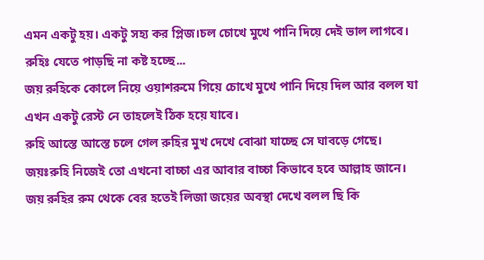এমন একটু হয়। একটু সহ্য কর প্লিজ।চল চোখে মুখে পানি দিয়ে দেই ভাল লাগবে।
রুহিঃ যেতে পাড়ছি না কষ্ট হচ্ছে...
জয় রুহিকে কোলে নিয়ে ওয়াশরুমে গিয়ে চোখে মুখে পানি দিয়ে দিল আর বলল যা এখন একটু রেস্ট নে তাহলেই ঠিক হয়ে যাবে।
রুহি আস্তে আস্তে চলে গেল রুহির মুখ দেখে বোঝা যাচ্ছে সে ঘাবড়ে গেছে।
জয়ঃরুহি নিজেই তো এখনো বাচ্চা এর আবার বাচ্চা কিভাবে হবে আল্লাহ জানে।
জয় রুহির রুম থেকে বের হতেই লিজা জয়ের অবস্থা দেখে বলল ছি কি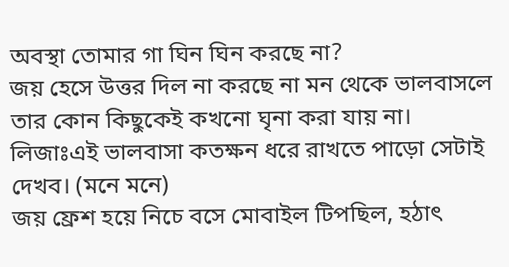অবস্থা তোমার গা ঘিন ঘিন করছে না?
জয় হেসে উত্তর দিল না করছে না মন থেকে ভালবাসলে তার কোন কিছুকেই কখনো ঘৃনা করা যায় না।
লিজাঃএই ভালবাসা কতক্ষন ধরে রাখতে পাড়ো সেটাই দেখব। (মনে মনে)
জয় ফ্রেশ হয়ে নিচে বসে মোবাইল টিপছিল, হঠাৎ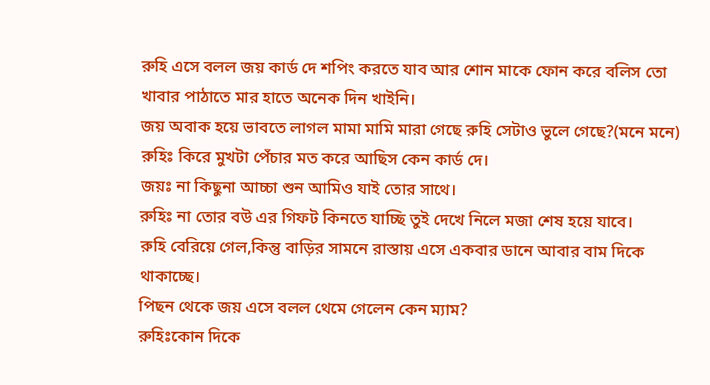রুহি এসে বলল জয় কার্ড দে শপিং করতে যাব আর শোন মাকে ফোন করে বলিস তো খাবার পাঠাতে মার হাতে অনেক দিন খাইনি।
জয় অবাক হয়ে ভাবতে লাগল মামা মামি মারা গেছে রুহি সেটাও ভুলে গেছে?(মনে মনে)
রুহিঃ কিরে মুখটা পেঁচার মত করে আছিস কেন কার্ড দে।
জয়ঃ না কিছুনা আচ্চা শুন আমিও যাই তোর সাথে।
রুহিঃ না তোর বউ এর গিফট কিনতে যাচ্ছি তুই দেখে নিলে মজা শেষ হয়ে যাবে।
রুহি বেরিয়ে গেল,কিন্তু বাড়ির সামনে রাস্তায় এসে একবার ডানে আবার বাম দিকে থাকাচ্ছে।
পিছন থেকে জয় এসে বলল থেমে গেলেন কেন ম্যাম?
রুহিঃকোন দিকে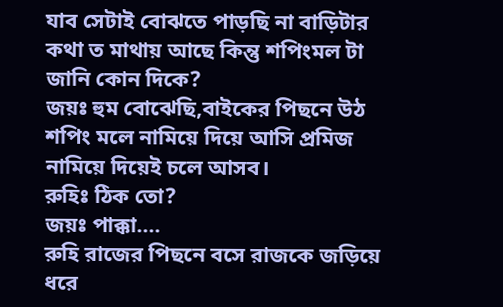যাব সেটাই বোঝতে পাড়ছি না বাড়িটার কথা ত মাথায় আছে কিন্তু শপিংমল টা জানি কোন দিকে?
জয়ঃ হুম বোঝেছি,বাইকের পিছনে উঠ শপিং মলে নামিয়ে দিয়ে আসি প্রমিজ নামিয়ে দিয়েই চলে আসব।
রুহিঃ ঠিক তো?
জয়ঃ পাক্কা....
রুহি রাজের পিছনে বসে রাজকে জড়িয়ে ধরে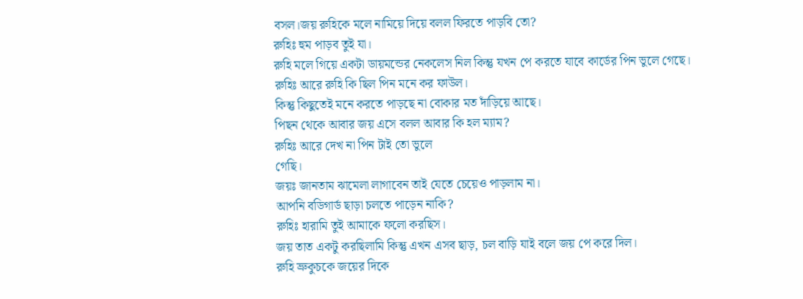বসল।জয় রুহিকে মলে নামিয়ে দিয়ে বলল ফিরতে পাড়বি তো?
রুহিঃ হুম পাড়ব তুই যা।
রুহি মলে গিয়ে একটা ডায়মন্ডের নেকলেস নিল কিন্তু যখন পে করতে যাবে কার্ডের পিন ভুলে গেছে।
রুহিঃ আরে রুহি কি ছিল পিন মনে কর ফাউল।
কিন্তু কিছুতেই মনে করতে পাড়ছে না বোকার মত দাঁড়িয়ে আছে।
পিছন থেকে আবার জয় এসে বলল আবার কি হল ম্যাম?
রুহিঃ আরে দেখ না পিন টাই তো ভুলে
গেছি।
জয়ঃ জানতাম ঝামেলা লাগাবেন তাই যেতে চেয়েও পাড়লাম না।
আপনি বডিগার্ড ছাড়া চলতে পাড়েন নাকি?
রুহিঃ হারামি তুই আমাকে ফলো করছিস।
জয় তাত একটু করছিলামি কিন্তু এখন এসব ছাড়, চল বাড়ি যাই বলে জয় পে করে দিল।
রুহি ভ্রুকুচকে জয়ের দিকে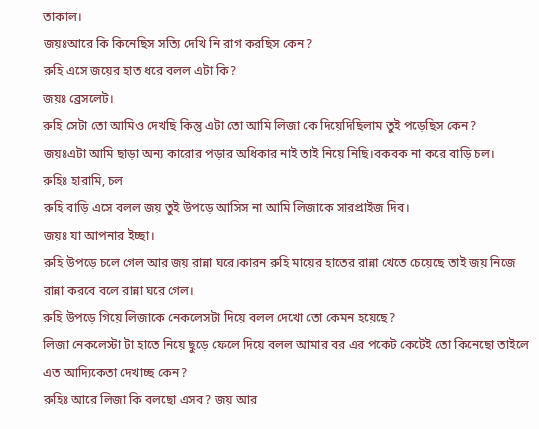তাকাল।
জয়ঃআরে কি কিনেছিস সত্যি দেখি নি রাগ করছিস কেন?
রুহি এসে জয়ের হাত ধরে বলল এটা কি?
জয়ঃ ব্রেসলেট।
রুহি সেটা তো আমিও দেখছি কিন্তু এটা তো আমি লিজা কে দিয়েদিছিলাম তুই পড়েছিস কেন?
জয়ঃএটা আমি ছাড়া অন্য কারোর পড়ার অধিকার নাই তাই নিয়ে নিছি।বকবক না করে বাড়ি চল।
রুহিঃ হারামি, চল
রুহি বাড়ি এসে বলল জয় তুই উপড়ে আসিস না আমি লিজাকে সারপ্রাইজ দিব।
জয়ঃ যা আপনার ইচ্ছা।
রুহি উপড়ে চলে গেল আর জয় রান্না ঘরে।কারন রুহি মায়ের হাতের রান্না খেতে চেয়েছে তাই জয় নিজে রান্না করবে বলে রান্না ঘরে গেল।
রুহি উপড়ে গিয়ে লিজাকে নেকলেসটা দিয়ে বলল দেখো তো কেমন হয়েছে?
লিজা নেকলেস্টা টা হাতে নিয়ে ছুড়ে ফেলে দিয়ে বলল আমার বর এর পকেট কেটেই তো কিনেছো তাইলে এত আদ্যিকেতা দেখাচ্ছ কেন?
রুহিঃ আরে লিজা কি বলছো এসব? জয় আর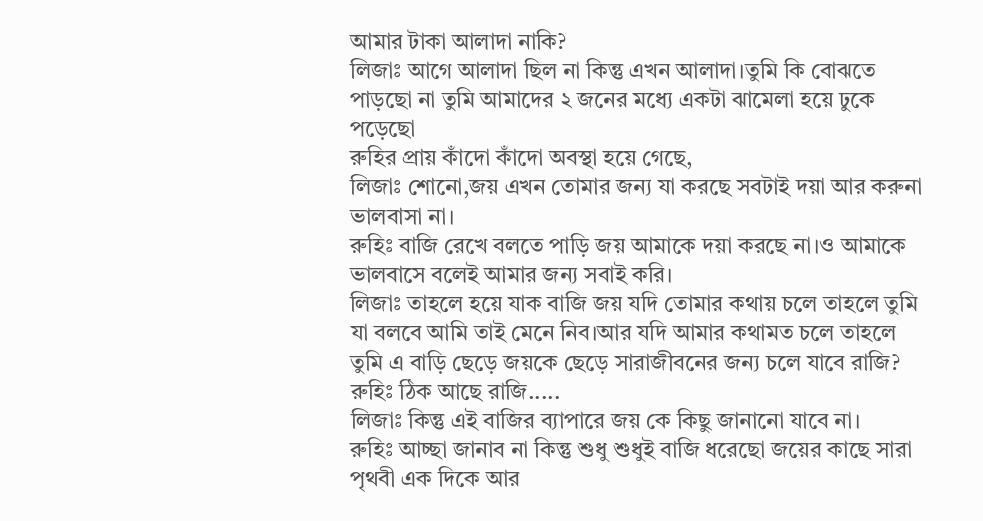আমার টাকা আলাদা নাকি?
লিজাঃ আগে আলাদা ছিল না কিন্তু এখন আলাদা।তুমি কি বোঝতে পাড়ছো না তুমি আমাদের ২ জনের মধ্যে একটা ঝামেলা হয়ে ঢুকে পড়েছো
রুহির প্রায় কাঁদো কাঁদো অবস্থা হয়ে গেছে,
লিজাঃ শোনো,জয় এখন তোমার জন্য যা করছে সবটাই দয়া আর করুনা ভালবাসা না।
রুহিঃ বাজি রেখে বলতে পাড়ি জয় আমাকে দয়া করছে না।ও আমাকে ভালবাসে বলেই আমার জন্য সবাই করি।
লিজাঃ তাহলে হয়ে যাক বাজি জয় যদি তোমার কথায় চলে তাহলে তুমি যা বলবে আমি তাই মেনে নিব।আর যদি আমার কথামত চলে তাহলে তুমি এ বাড়ি ছেড়ে জয়কে ছেড়ে সারাজীবনের জন্য চলে যাবে রাজি?
রুহিঃ ঠিক আছে রাজি.....
লিজাঃ কিন্তু এই বাজির ব্যাপারে জয় কে কিছু জানানো যাবে না।
রুহিঃ আচ্ছা জানাব না কিন্তু শুধু শুধুই বাজি ধরেছো জয়ের কাছে সারা পৃথবী এক দিকে আর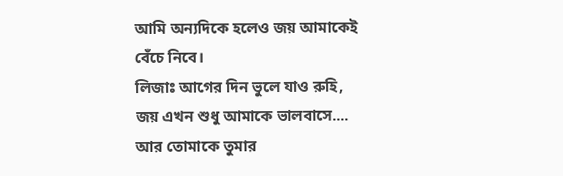আমি অন্যদিকে হলেও জয় আমাকেই বেঁচে নিবে।
লিজাঃ আগের দিন ভুলে যাও রুহি, জয় এখন শুধু আমাকে ভালবাসে....
আর তোমাকে তুমার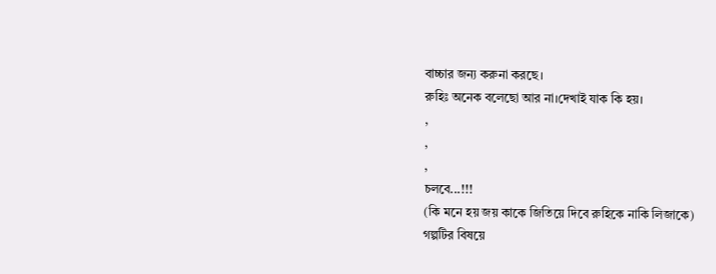বাচ্চার জন্য করুনা করছে।
রুহিঃ অনেক বলেছো আর না।দেখাই যাক কি হয়।
,
,
,
চলবে...!!!
(কি মনে হয় জয় কাকে জিতিয়ে দিবে রুহিকে নাকি লিজাকে)
গল্পটির বিষয়ে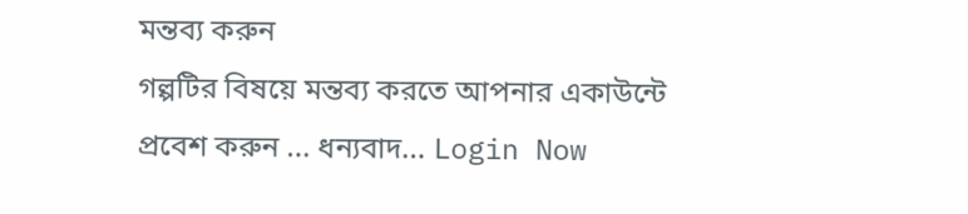মন্তব্য করুন
গল্পটির বিষয়ে মন্তব্য করতে আপনার একাউন্টে প্রবেশ করুন ... ধন্যবাদ... Login Now